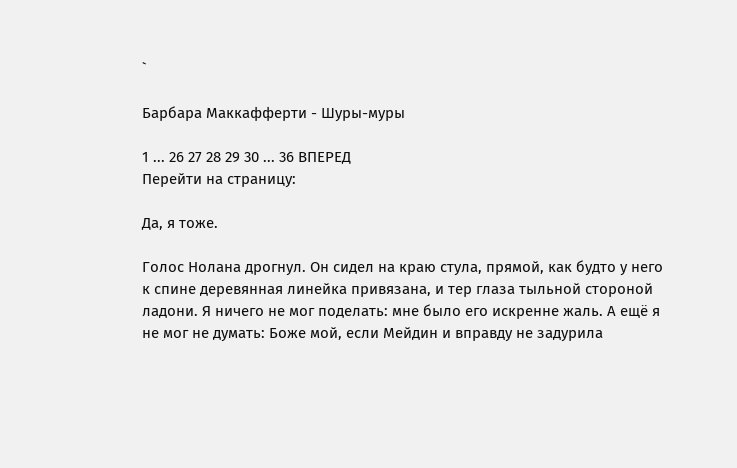`

Барбара Маккафферти - Шуры-муры

1 ... 26 27 28 29 30 ... 36 ВПЕРЕД
Перейти на страницу:

Да, я тоже.

Голос Нолана дрогнул. Он сидел на краю стула, прямой, как будто у него к спине деревянная линейка привязана, и тер глаза тыльной стороной ладони. Я ничего не мог поделать: мне было его искренне жаль. А ещё я не мог не думать: Боже мой, если Мейдин и вправду не задурила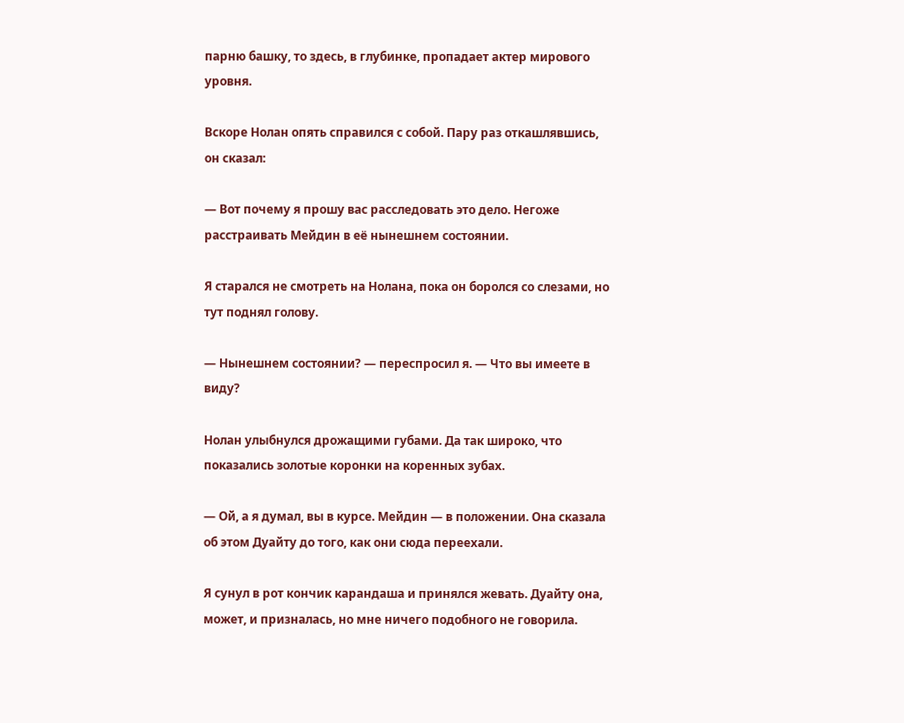парню башку, то здесь, в глубинке, пропадает актер мирового уровня.

Вскоре Нолан опять справился с собой. Пару раз откашлявшись, он сказал:

— Вот почему я прошу вас расследовать это дело. Негоже расстраивать Мейдин в её нынешнем состоянии.

Я старался не смотреть на Нолана, пока он боролся со слезами, но тут поднял голову.

— Нынешнем состоянии? — переспросил я. — Что вы имеете в виду?

Нолан улыбнулся дрожащими губами. Да так широко, что показались золотые коронки на коренных зубах.

— Ой, а я думал, вы в курсе. Мейдин — в положении. Она сказала об этом Дуайту до того, как они сюда переехали.

Я сунул в рот кончик карандаша и принялся жевать. Дуайту она, может, и призналась, но мне ничего подобного не говорила.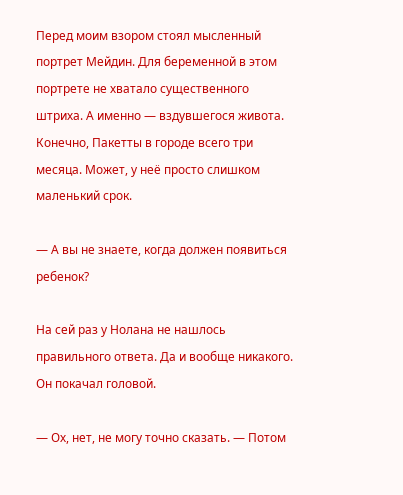Перед моим взором стоял мысленный портрет Мейдин. Для беременной в этом портрете не хватало существенного штриха. А именно — вздувшегося живота. Конечно, Пакетты в городе всего три месяца. Может, у неё просто слишком маленький срок.

— А вы не знаете, когда должен появиться ребенок?

На сей раз у Нолана не нашлось правильного ответа. Да и вообще никакого. Он покачал головой.

— Ох, нет, не могу точно сказать. — Потом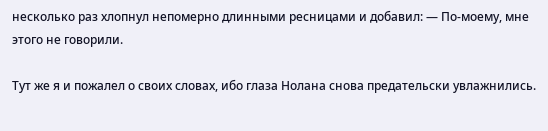несколько раз хлопнул непомерно длинными ресницами и добавил: — По-моему, мне этого не говорили.

Тут же я и пожалел о своих словах, ибо глаза Нолана снова предательски увлажнились.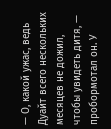— О, какой ужас, ведь Дуайт всего нескольких месяцев не дожил, чтобы увидеть дитя, — пробормотал он. У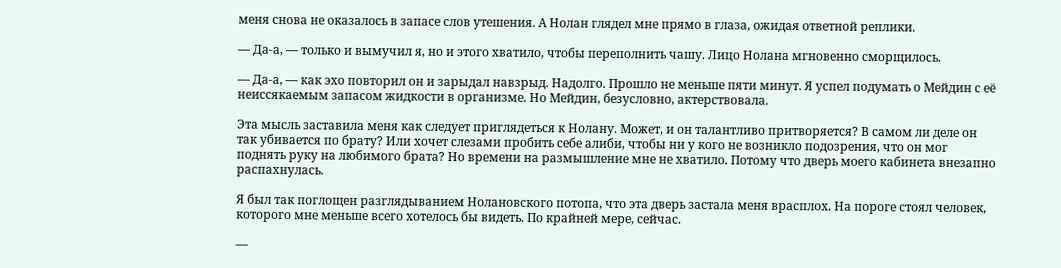меня снова не оказалось в запасе слов утешения. А Нолан глядел мне прямо в глаза, ожидая ответной реплики.

— Да-а, — только и вымучил я, но и этого хватило, чтобы переполнить чашу. Лицо Нолана мгновенно сморщилось.

— Да-а, — как эхо повторил он и зарыдал навзрыд. Надолго. Прошло не меньше пяти минут. Я успел подумать о Мейдин с её неиссякаемым запасом жидкости в организме. Но Мейдин, безусловно, актерствовала.

Эта мысль заставила меня как следует приглядеться к Нолану. Может, и он талантливо притворяется? В самом ли деле он так убивается по брату? Или хочет слезами пробить себе алиби, чтобы ни у кого не возникло подозрения, что он мог поднять руку на любимого брата? Но времени на размышление мне не хватило. Потому что дверь моего кабинета внезапно распахнулась.

Я был так поглощен разглядыванием Нолановского потопа, что эта дверь застала меня врасплох. На пороге стоял человек, которого мне меньше всего хотелось бы видеть. По крайней мере, сейчас.

—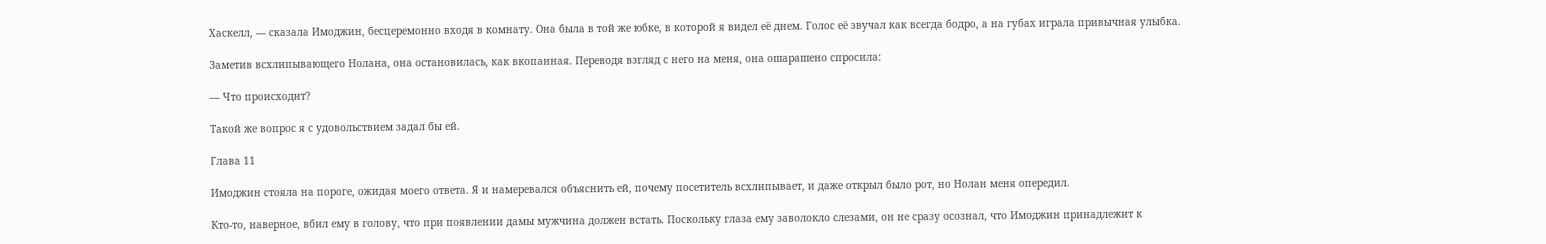Хаскелл, — сказала Имоджин, бесцеремонно входя в комнату. Она была в той же юбке, в которой я видел её днем. Голос её звучал как всегда бодро, а на губах играла привычная улыбка.

Заметив всхлипывающего Нолана, она остановилась, как вкопанная. Переводя взгляд с него на меня, она ошарашено спросила:

— Что происходит?

Такой же вопрос я с удовольствием задал бы ей.

Глава 11

Имоджин стояла на пороге, ожидая моего ответа. Я и намеревался объяснить ей, почему посетитель всхлипывает, и даже открыл было рот, но Нолан меня опередил.

Кто-то, наверное, вбил ему в голову, что при появлении дамы мужчина должен встать. Поскольку глаза ему заволокло слезами, он не сразу осознал, что Имоджин принадлежит к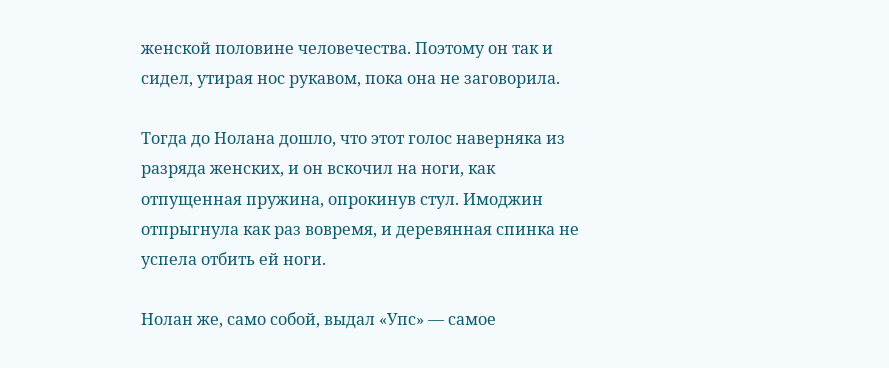женской половине человечества. Поэтому он так и сидел, утирая нос рукавом, пока она не заговорила.

Тогда до Нолана дошло, что этот голос наверняка из разряда женских, и он вскочил на ноги, как отпущенная пружина, опрокинув стул. Имоджин отпрыгнула как раз вовремя, и деревянная спинка не успела отбить ей ноги.

Нолан же, само собой, выдал «Упс» — самое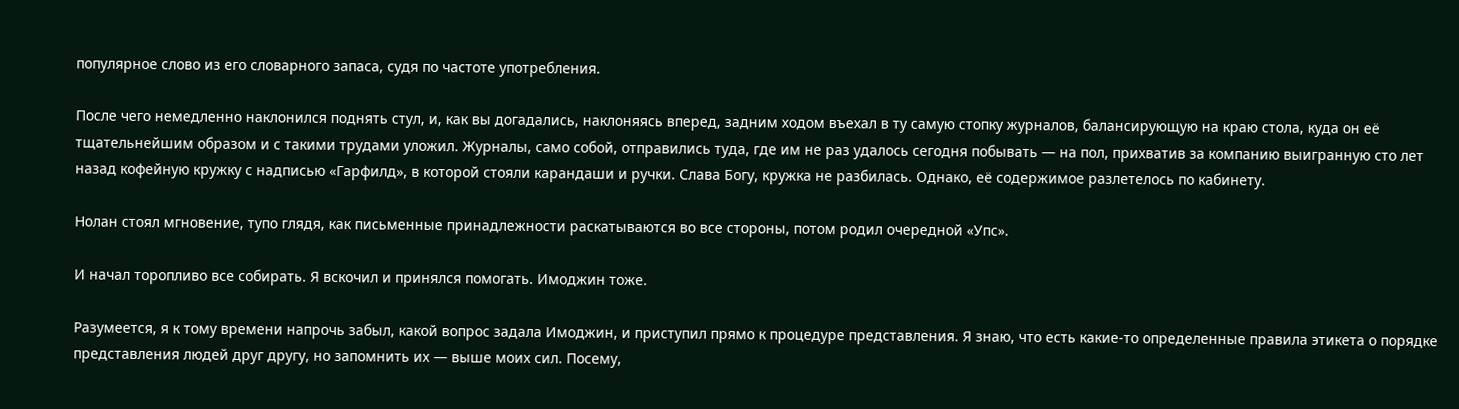популярное слово из его словарного запаса, судя по частоте употребления.

После чего немедленно наклонился поднять стул, и, как вы догадались, наклоняясь вперед, задним ходом въехал в ту самую стопку журналов, балансирующую на краю стола, куда он её тщательнейшим образом и с такими трудами уложил. Журналы, само собой, отправились туда, где им не раз удалось сегодня побывать — на пол, прихватив за компанию выигранную сто лет назад кофейную кружку с надписью «Гарфилд», в которой стояли карандаши и ручки. Слава Богу, кружка не разбилась. Однако, её содержимое разлетелось по кабинету.

Нолан стоял мгновение, тупо глядя, как письменные принадлежности раскатываются во все стороны, потом родил очередной «Упс».

И начал торопливо все собирать. Я вскочил и принялся помогать. Имоджин тоже.

Разумеется, я к тому времени напрочь забыл, какой вопрос задала Имоджин, и приступил прямо к процедуре представления. Я знаю, что есть какие-то определенные правила этикета о порядке представления людей друг другу, но запомнить их — выше моих сил. Посему,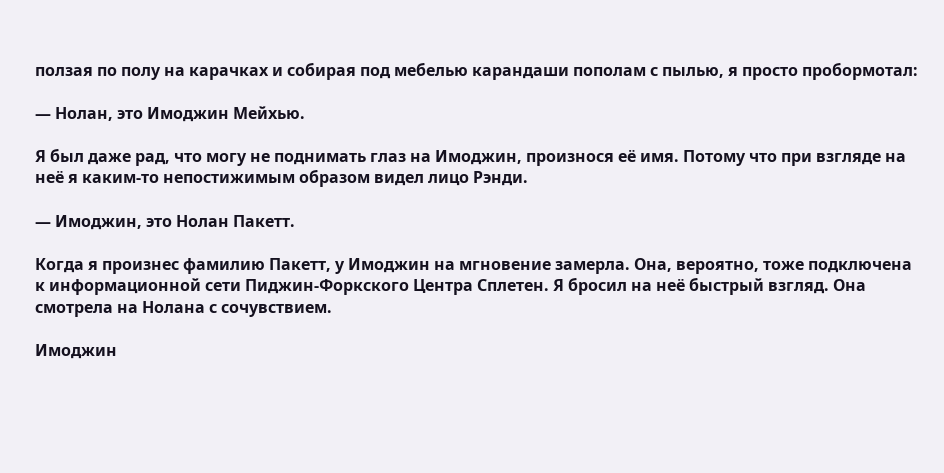ползая по полу на карачках и собирая под мебелью карандаши пополам с пылью, я просто пробормотал:

— Нолан, это Имоджин Мейхью.

Я был даже рад, что могу не поднимать глаз на Имоджин, произнося её имя. Потому что при взгляде на неё я каким-то непостижимым образом видел лицо Рэнди.

— Имоджин, это Нолан Пакетт.

Когда я произнес фамилию Пакетт, у Имоджин на мгновение замерла. Она, вероятно, тоже подключена к информационной сети Пиджин-Форкского Центра Сплетен. Я бросил на неё быстрый взгляд. Она смотрела на Нолана с сочувствием.

Имоджин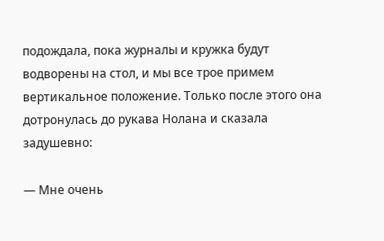подождала, пока журналы и кружка будут водворены на стол, и мы все трое примем вертикальное положение. Только после этого она дотронулась до рукава Нолана и сказала задушевно:

— Мне очень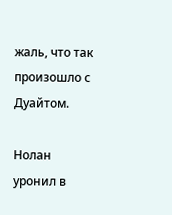жаль, что так произошло с Дуайтом.

Нолан уронил в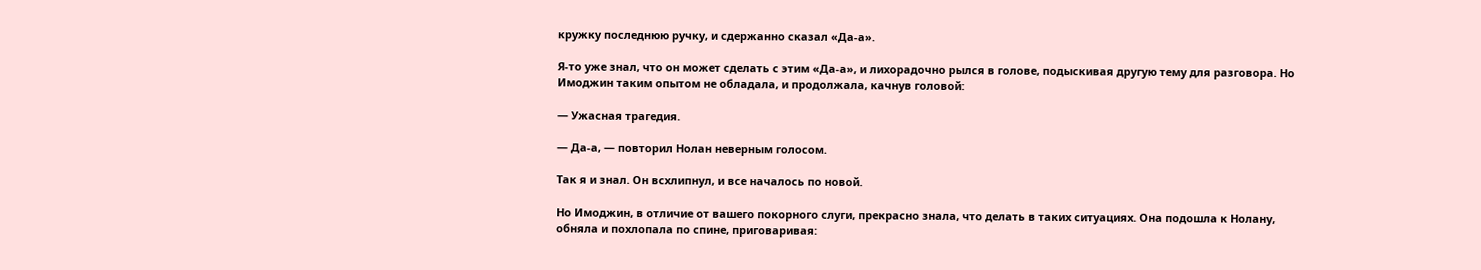кружку последнюю ручку, и сдержанно сказал «Да-а».

Я-то уже знал, что он может сделать с этим «Да-а», и лихорадочно рылся в голове, подыскивая другую тему для разговора. Но Имоджин таким опытом не обладала, и продолжала, качнув головой:

— Ужасная трагедия.

— Да-а, — повторил Нолан неверным голосом.

Так я и знал. Он всхлипнул, и все началось по новой.

Но Имоджин, в отличие от вашего покорного слуги, прекрасно знала, что делать в таких ситуациях. Она подошла к Нолану, обняла и похлопала по спине, приговаривая: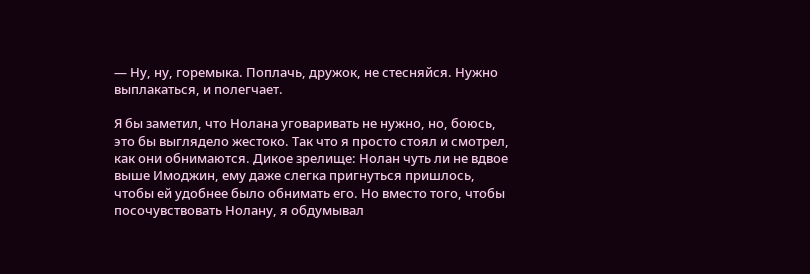— Ну, ну, горемыка. Поплачь, дружок, не стесняйся. Нужно выплакаться, и полегчает.

Я бы заметил, что Нолана уговаривать не нужно, но, боюсь, это бы выглядело жестоко. Так что я просто стоял и смотрел, как они обнимаются. Дикое зрелище: Нолан чуть ли не вдвое выше Имоджин, ему даже слегка пригнуться пришлось, чтобы ей удобнее было обнимать его. Но вместо того, чтобы посочувствовать Нолану, я обдумывал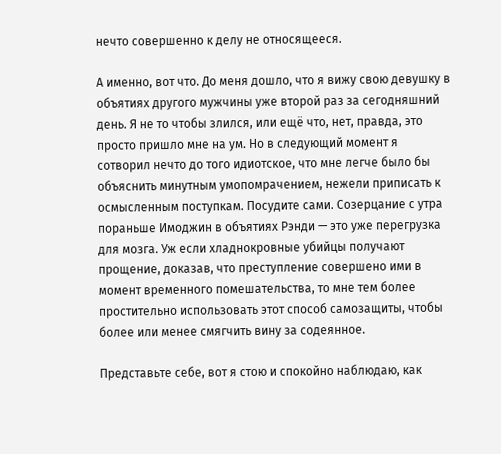нечто совершенно к делу не относящееся.

А именно, вот что. До меня дошло, что я вижу свою девушку в объятиях другого мужчины уже второй раз за сегодняшний день. Я не то чтобы злился, или ещё что, нет, правда, это просто пришло мне на ум. Но в следующий момент я сотворил нечто до того идиотское, что мне легче было бы объяснить минутным умопомрачением, нежели приписать к осмысленным поступкам. Посудите сами. Созерцание с утра пораньше Имоджин в объятиях Рэнди — это уже перегрузка для мозга. Уж если хладнокровные убийцы получают прощение, доказав, что преступление совершено ими в момент временного помешательства, то мне тем более простительно использовать этот способ самозащиты, чтобы более или менее смягчить вину за содеянное.

Представьте себе, вот я стою и спокойно наблюдаю, как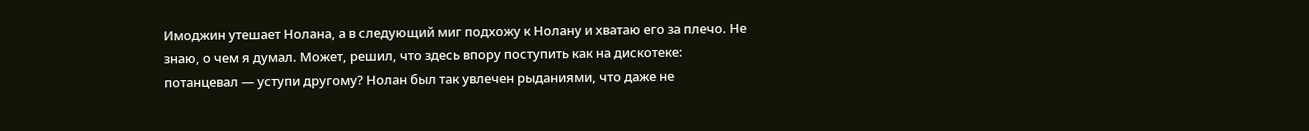Имоджин утешает Нолана, а в следующий миг подхожу к Нолану и хватаю его за плечо. Не знаю, о чем я думал. Может, решил, что здесь впору поступить как на дискотеке: потанцевал — уступи другому? Нолан был так увлечен рыданиями, что даже не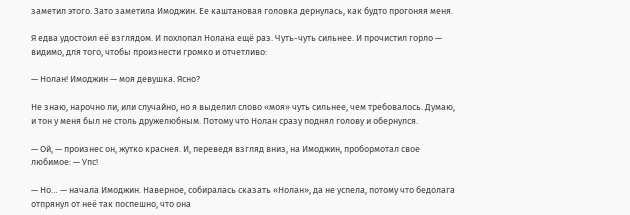заметил этого. Зато заметила Имоджин. Ее каштановая головка дернулась, как будто прогоняя меня.

Я едва удостоил её взглядом. И похлопал Нолана ещё раз. Чуть-чуть сильнее. И прочистил горло — видимо, для того, чтобы произнести громко и отчетливо:

— Нолан! Имоджин — моя девушка. Ясно?

Не знаю, нарочно ли, или случайно, но я выделил слово «моя» чуть сильнее, чем требовалось. Думаю, и тон у меня был не столь дружелюбным. Потому что Нолан сразу поднял голову и обернулся.

— Ой, — произнес он, жутко краснея. И, переведя взгляд вниз, на Имоджин, пробормотал свое любимое: — Упс!

— Но… — начала Имоджин. Наверное, собиралась сказать «Нолан», да не успела, потому что бедолага отпрянул от неё так поспешно, что она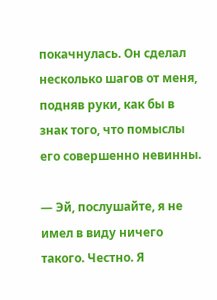покачнулась. Он сделал несколько шагов от меня, подняв руки, как бы в знак того, что помыслы его совершенно невинны.

— Эй, послушайте, я не имел в виду ничего такого. Честно. Я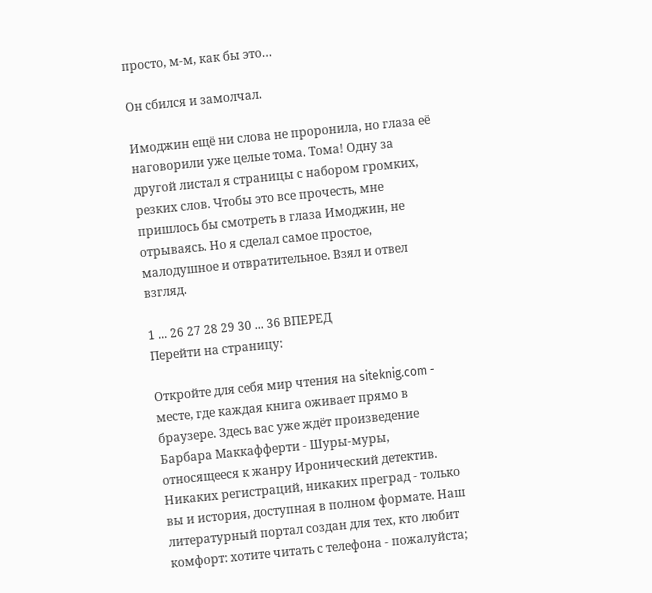просто, м-м, как бы это…

Он сбился и замолчал.

Имоджин ещё ни слова не проронила, но глаза её наговорили уже целые тома. Тома! Одну за другой листал я страницы с набором громких, резких слов. Чтобы это все прочесть, мне пришлось бы смотреть в глаза Имоджин, не отрываясь. Но я сделал самое простое, малодушное и отвратительное. Взял и отвел взгляд.

1 ... 26 27 28 29 30 ... 36 ВПЕРЕД
Перейти на страницу:

Откройте для себя мир чтения на siteknig.com - месте, где каждая книга оживает прямо в браузере. Здесь вас уже ждёт произведение Барбара Маккафферти - Шуры-муры, относящееся к жанру Иронический детектив. Никаких регистраций, никаких преград - только вы и история, доступная в полном формате. Наш литературный портал создан для тех, кто любит комфорт: хотите читать с телефона - пожалуйста;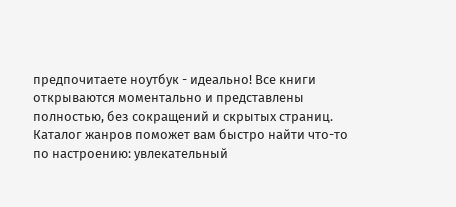предпочитаете ноутбук - идеально! Все книги открываются моментально и представлены полностью, без сокращений и скрытых страниц. Каталог жанров поможет вам быстро найти что-то по настроению: увлекательный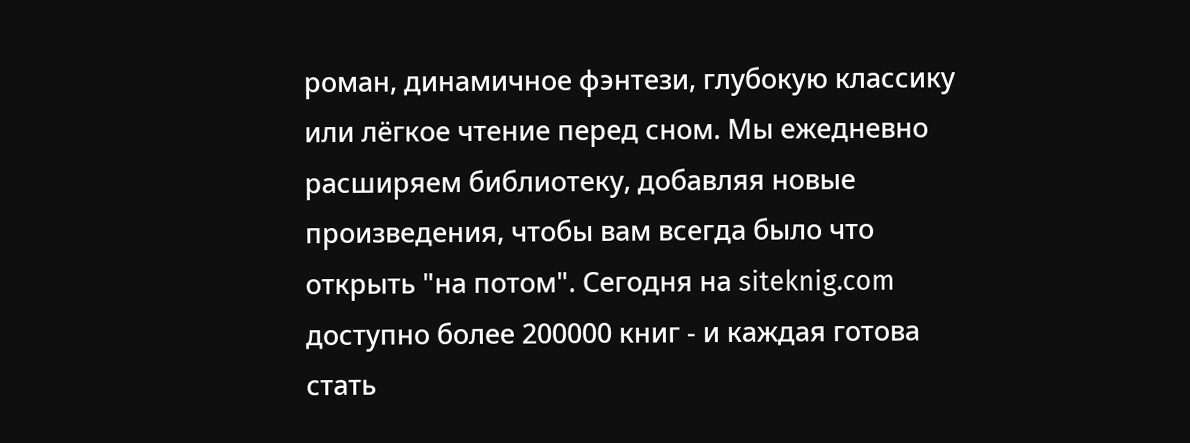роман, динамичное фэнтези, глубокую классику или лёгкое чтение перед сном. Мы ежедневно расширяем библиотеку, добавляя новые произведения, чтобы вам всегда было что открыть "на потом". Сегодня на siteknig.com доступно более 200000 книг - и каждая готова стать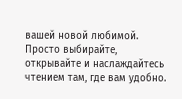вашей новой любимой. Просто выбирайте, открывайте и наслаждайтесь чтением там, где вам удобно.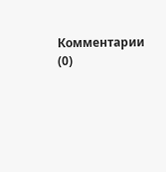Комментарии (0)